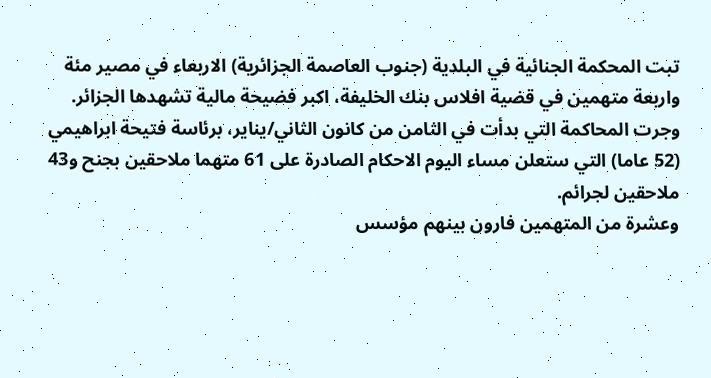تبت المحكمة الجنائية في البلدية (جنوب العاصمة الجزائرية) الاربعاء في مصير مئة واربعة متهمين في قضية افلاس بنك الخليفة، اكبر فضيحة مالية تشهدها الجزائر.
وجرت المحاكمة التي بدأت في الثامن من كانون الثاني/يناير، برئاسة فتيحة ابراهيمي (52 عاما) التي ستعلن مساء اليوم الاحكام الصادرة على 61 متهما ملاحقين بجنح و43 ملاحقين لجرائم.
وعشرة من المتهمين فارون بينهم مؤسس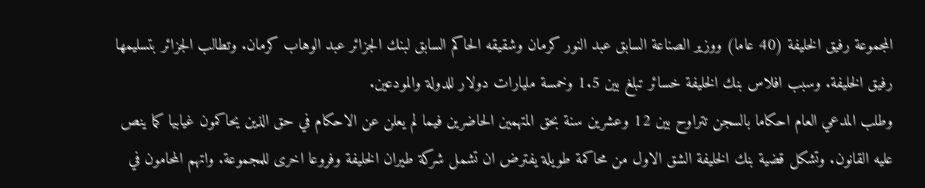المجموعة رفيق الخليفة (40 عاما) ووزير الصناعة السابق عبد النور كرمان وشقيقه الحاكم السابق لبنك الجزائر عبد الوهاب كرمان. وتطالب الجزائر بتسليمها رفيق الخليفة. وسبب افلاس بنك الخليفة خسائر تبلغ بين 1.5 وخمسة مليارات دولار للدولة والمودعين.
وطلب المدعي العام احكاما بالسجن تتراوح بين 12 وعشرين سنة بحق المتهمين الحاضرين فيما لم يعلن عن الاحكام في حق الذين يحاكمون غيابيا كما ينص عليه القانون. وتشكل قضية بنك الخليفة الشق الاول من محاكمة طويلة يفترض ان تشمل شركة طيران الخليفة وفروعا اخرى للمجموعة. واتهم المحامون في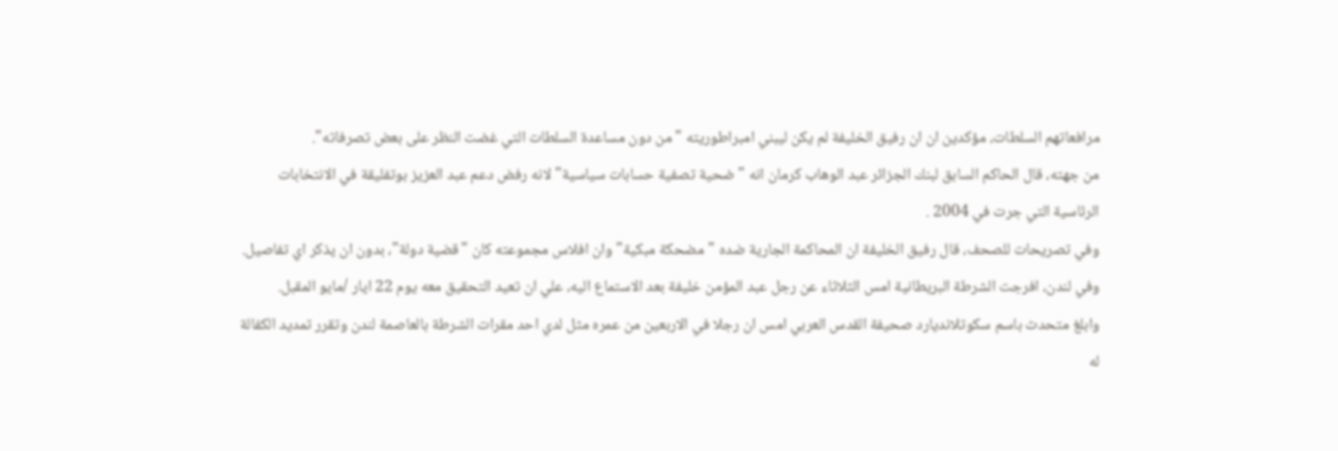مرافعاتهم السلطات، مؤكدين ان ان رفيق الخليفة لم يكن ليبني امبراطوريته "من دون مساعدة السلطات التي غضت النظر على بعض تصرفاته".
من جهته، قال الحاكم السابق لبنك الجزائر عبد الوهاب كرمان انه "ضحية تصفية حسابات سياسية" لانه رفض دعم عبد العزيز بوتفليقة في الانتخابات الرئاسية التي جرت في 2004 .
وفي تصريحات للصحف، قال رفيق الخليفة ان المحاكمة الجارية ضده "مضحكة مبكية" وان افلاس مجموعته كان "قضية دولة"، بدون ان يذكر اي تفاصيل.
وفي لندن، افرجت الشرطة البريطانية امس الثلاثاء عن رجل عبد المؤمن خليفة بعد الاستماع اليه، علي ان تعيد التحقيق معه يوم 22 ايار /مايو المقبل.
وابلغ متحدث باسم سكوتلانديارد صحيفة القدس العربي امس ان رجلا في الاربعين من عمره مثل لدي احد مقرات الشرطة بالعاصمة لندن وتقرر تمديد الكفالة له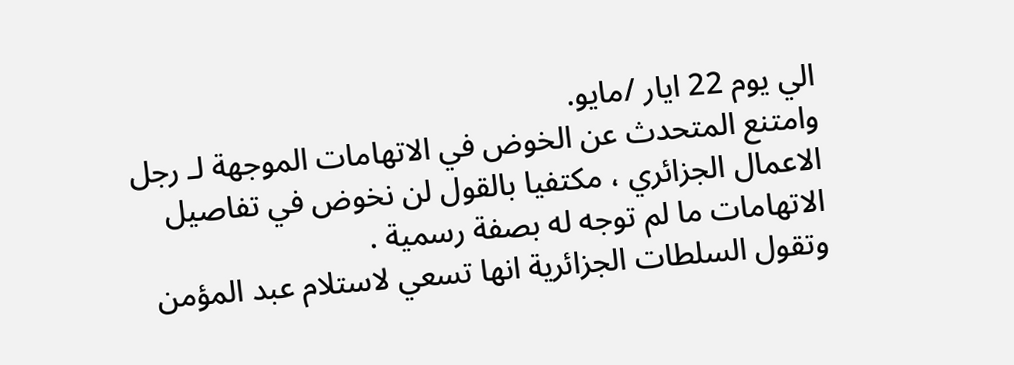الي يوم 22 ايار /مايو.
وامتنع المتحدث عن الخوض في الاتهامات الموجهة لـ رجل الاعمال الجزائري ، مكتفيا بالقول لن نخوض في تفاصيل الاتهامات ما لم توجه له بصفة رسمية .
وتقول السلطات الجزائرية انها تسعي لاستلام عبد المؤمن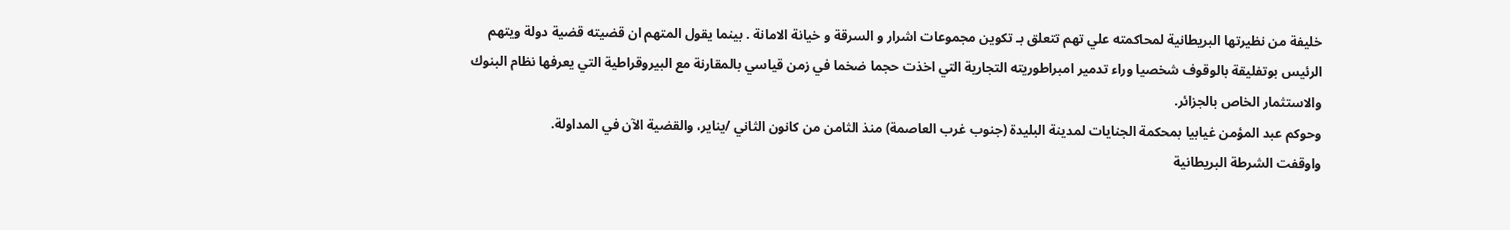خليفة من نظيرتها البريطانية لمحاكمته علي تهم تتعلق بـ تكوين مجموعات اشرار و السرقة و خيانة الامانة . بينما يقول المتهم ان قضيته قضية دولة ويتهم الرئيس بوتفليقة بالوقوف شخصيا وراء تدمير امبراطوريته التجارية التي اخذت حجما ضخما في زمن قياسي بالمقارنة مع البيروقراطية التي يعرفها نظام البنوك والاستثمار الخاص بالجزائر.
وحوكم عبد المؤمن غيابيا بمحكمة الجنايات لمدينة البليدة (جنوب غرب العاصمة) منذ الثامن من كانون الثاني /يناير، والقضية الآن في المداولة.
واوقفت الشرطة البريطانية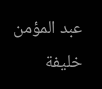عبد المؤمن خليفة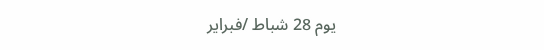يوم 28 شباط /فبراير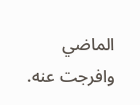الماضي وافرجت عنه.